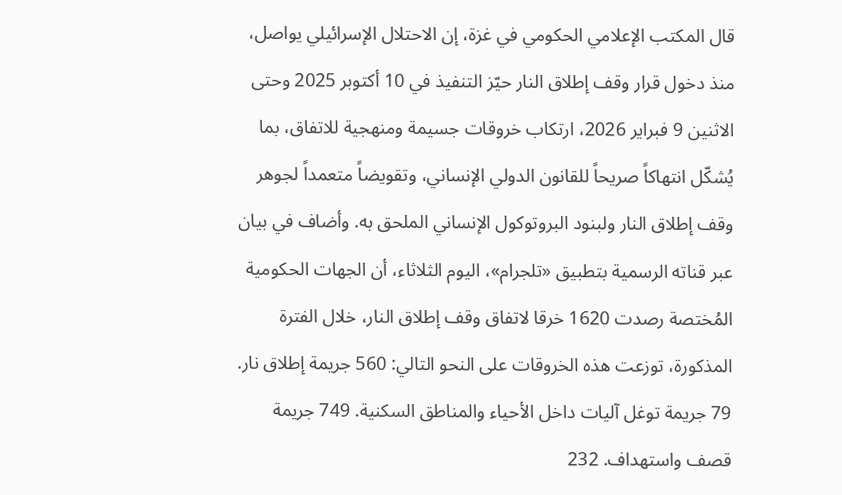قال المكتب الإعلامي الحكومي في غزة، إن الاحتلال الإسرائيلي يواصل، منذ دخول قرار وقف إطلاق النار حيّز التنفيذ في 10 أكتوبر 2025 وحتى الاثنين 9 فبراير 2026، ارتكاب خروقات جسيمة ومنهجية للاتفاق، بما يُشكّل انتهاكاً صريحاً للقانون الدولي الإنساني، وتقويضاً متعمداً لجوهر وقف إطلاق النار ولبنود البروتوكول الإنساني الملحق به. وأضاف في بيان عبر قناته الرسمية بتطبيق «تلجرام»، اليوم الثلاثاء، أن الجهات الحكومية المُختصة رصدت 1620 خرقا لاتفاق وقف إطلاق النار، خلال الفترة المذكورة، توزعت هذه الخروقات على النحو التالي: 560 جريمة إطلاق نار. 79 جريمة توغل آليات داخل الأحياء والمناطق السكنية. 749 جريمة قصف واستهداف. 232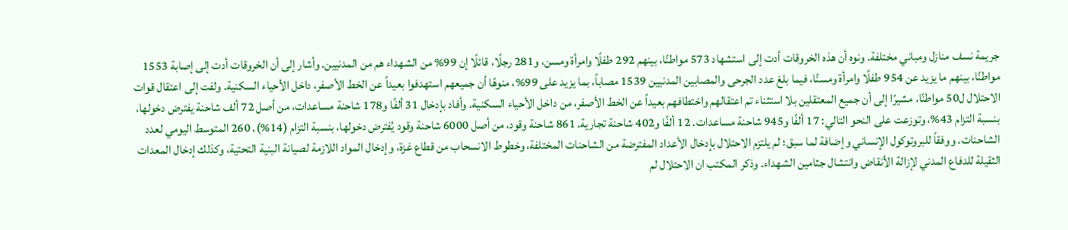جريمة نسف منازل ومباني مختلفة. ونوه أن هذه الخروقات أدت إلى استشهاد 573 مواطنًا، بينهم 292 طفلًا وامرأة ومسن، و281 رجلًا، قائلًا إن 99% من الشهداء هم من المدنيين. وأشار إلى أن الخروقات أدت إلى إصابة 1553 مواطنًا، بينهم ما يزيد عن 954 طفلًا وامرأة ومسنًا، فيما بلغ عدد الجرحى والمصابين المدنيين 1539 مصاباً، بما يزيد على 99%، منوهًا أن جميعهم استهدفوا بعيداً عن الخط الأصفر، داخل الأحياء السكنية. ولفت إلى اعتقال قوات الاحتلال ل50 مواطنًا، مشيرًا إلى أن جميع المعتقلين بلا استثناء تم اعتقالهم واختطافهم بعيداً عن الخط الأصفر، من داخل الأحياء السكنية. وأفاد بإدخال 31 ألفًا و178 شاحنة مساعدات، من أصل 72 ألف شاحنة يفترض دخولها، بنسبة التزام 43%، وتوزعت على النحو التالي: 17 ألفًا و945 شاحنة مساعدات. 12 ألفًا و402 شاحنة تجارية. 861 شاحنة وقود، من أصل 6000 شاحنة وقود يُفترض دخولها، بنسبة التزام (14%). 260 المتوسط اليومي لعدد الشاحنات. ووفقاً للبروتوكول الإنساني وإضافة لما سبق؛ لم يلتزم الاحتلال بإدخال الأعداد المفترضة من الشاحنات المختلفة، وخطوط الانسحاب من قطاع غزة، وإدخال المواد اللازمة لصيانة البنية التحتية، وكذلك إدخال المعدات الثقيلة للدفاع المدني لإزالة الأنقاض وانتشال جثامين الشهداء. وذكر المكتب ان الاحتلال لم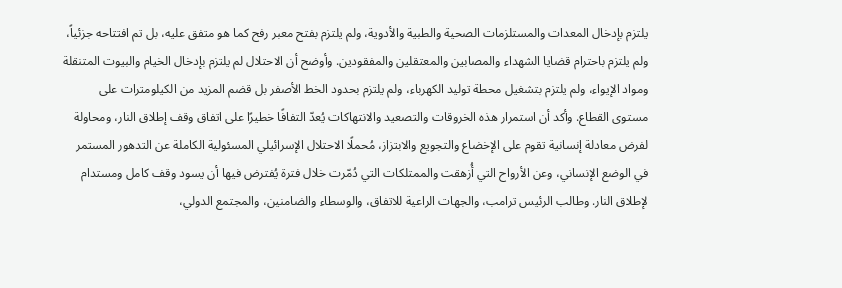يلتزم بإدخال المعدات والمستلزمات الصحية والطبية والأدوية، ولم يلتزم بفتح معبر رفح كما هو متفق عليه، بل تم افتتاحه جزئياً، ولم يلتزم باحترام قضايا الشهداء والمصابين والمعتقلين والمفقودين. وأوضح أن الاحتلال لم يلتزم بإدخال الخيام والبيوت المتنقلة ومواد الإيواء، ولم يلتزم بتشغيل محطة توليد الكهرباء، ولم يلتزم بحدود الخط الأصفر بل قضم المزيد من الكيلومترات على مستوى القطاع. وأكد أن استمرار هذه الخروقات والتصعيد والانتهاكات يُعدّ التفافًا خطيرًا على اتفاق وقف إطلاق النار، ومحاولة لفرض معادلة إنسانية تقوم على الإخضاع والتجويع والابتزاز، مُحملًا الاحتلال الإسرائيلي المسئولية الكاملة عن التدهور المستمر في الوضع الإنساني، وعن الأرواح التي أُزهقت والممتلكات التي دُمّرت خلال فترة يُفترض فيها أن يسود وقف كامل ومستدام لإطلاق النار. وطالب الرئيس ترامب، والجهات الراعية للاتفاق، والوسطاء والضامنين، والمجتمع الدولي،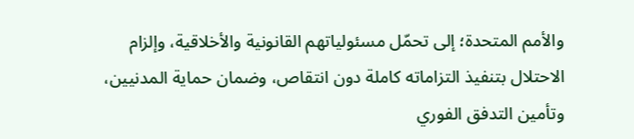والأمم المتحدة؛ إلى تحمّل مسئولياتهم القانونية والأخلاقية، وإلزام الاحتلال بتنفيذ التزاماته كاملة دون انتقاص، وضمان حماية المدنيين، وتأمين التدفق الفوري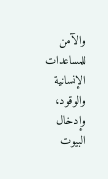والآمن للمساعدات الإنسانية والوقود، وإدخال البيوت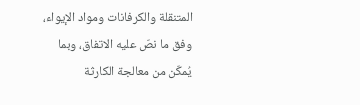المتنقلة والكرفانات ومواد الإيواء، وفق ما نصّ عليه الاتفاق، وبما يُمكّن من معالجة الكارثة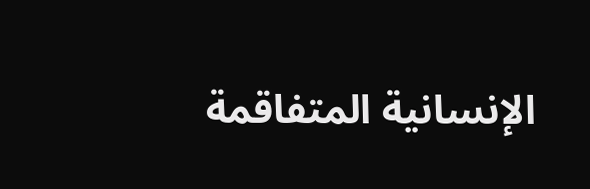الإنسانية المتفاقمة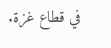في قطاع غزة.